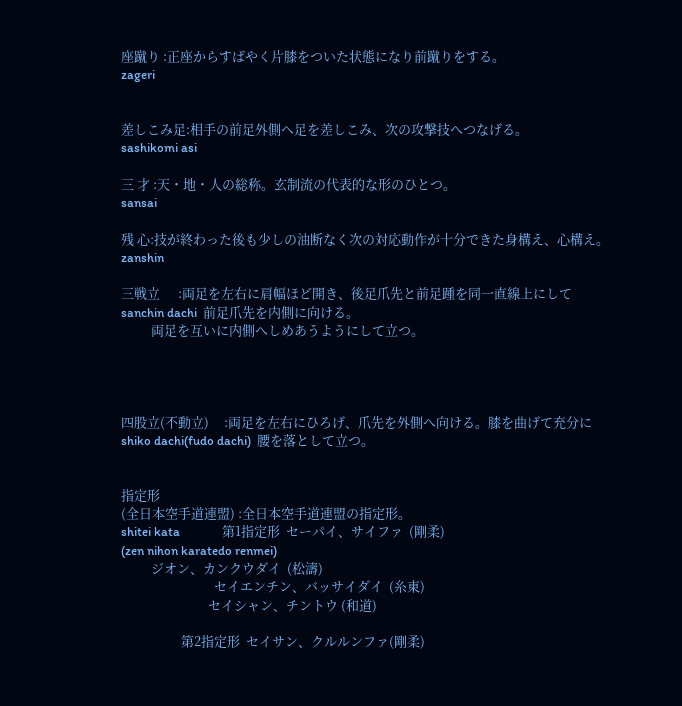座蹴り :正座からすばやく片膝をついた状態になり前蹴りをする。
zageri


差しこみ足:相手の前足外側へ足を差しこみ、次の攻撃技へつなげる。
sashikomi asi

三 才 :天・地・人の総称。玄制流の代表的な形のひとつ。
sansai

残 心:技が終わった後も少しの油断なく次の対応動作が十分できた身構え、心構え。
zanshin

三戦立      :両足を左右に肩幅ほど開き、後足爪先と前足踵を同一直線上にして
sanchin dachi  前足爪先を内側に向ける。
          両足を互いに内側へしめあうようにして立つ。




四股立(不動立)     :両足を左右にひろげ、爪先を外側へ向ける。膝を曲げて充分に
shiko dachi(fudo dachi)  腰を落として立つ。


指定形
(全日本空手道連盟) :全日本空手道連盟の指定形。
shitei kata              第1指定形  セーパイ、サイファ  (剛柔)
(zen nihon karatedo renmei)
          ジオン、カンクウダイ  (松濤)
                               セイエンチン、バッサイダイ  (糸東)
                             セイシャン、チントウ (和道)

                    第2指定形  セイサン、クルルンファ(剛柔)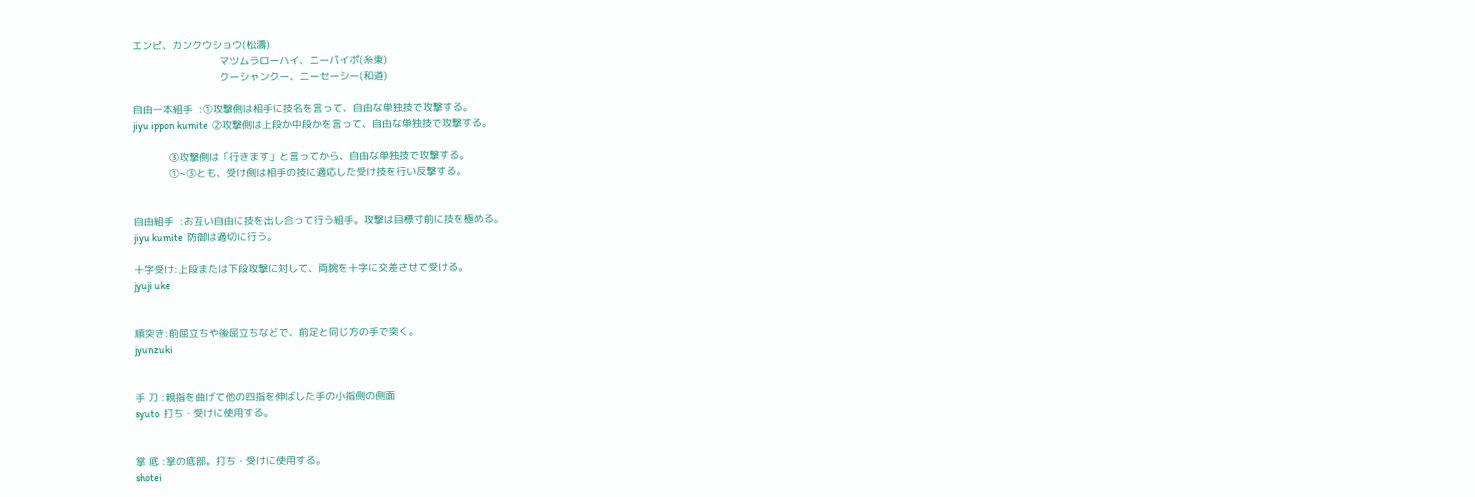エンピ、カンクウショウ(松濤)
                             マツムラローハイ、ニーパイポ(糸東)
                             クーシャンクー、ニーセーシー(和道)

自由一本組手  :①攻撃側は相手に技名を言って、自由な単独技で攻撃する。
jiyu ippon kumite  ②攻撃側は上段か中段かを言って、自由な単独技で攻撃する。

            ③攻撃側は「行きます」と言ってから、自由な単独技で攻撃する。
            ①~③とも、受け側は相手の技に適応した受け技を行い反撃する。


自由組手  :お互い自由に技を出し合って行う組手。攻撃は目標寸前に技を極める。
jiyu kumite  防御は適切に行う。

十字受け:上段または下段攻撃に対して、両腕を十字に交差させて受ける。
jyuji uke


順突き:前屈立ちや後屈立ちなどで、前足と同じ方の手で突く。
jyunzuki


手 刀 :親指を曲げて他の四指を伸ばした手の小指側の側面
syuto  打ち・受けに使用する。


掌 底 :掌の底部。打ち・受けに使用する。
shotei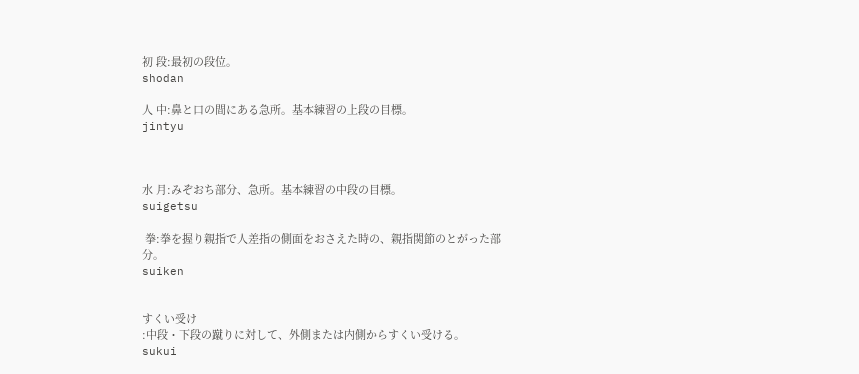初 段:最初の段位。
shodan

人 中:鼻と口の間にある急所。基本練習の上段の目標。
jintyu



水 月:みぞおち部分、急所。基本練習の中段の目標。
suigetsu

 拳:拳を握り親指で人差指の側面をおさえた時の、親指関節のとがった部分。
suiken


すくい受け
:中段・下段の蹴りに対して、外側または内側からすくい受ける。
sukui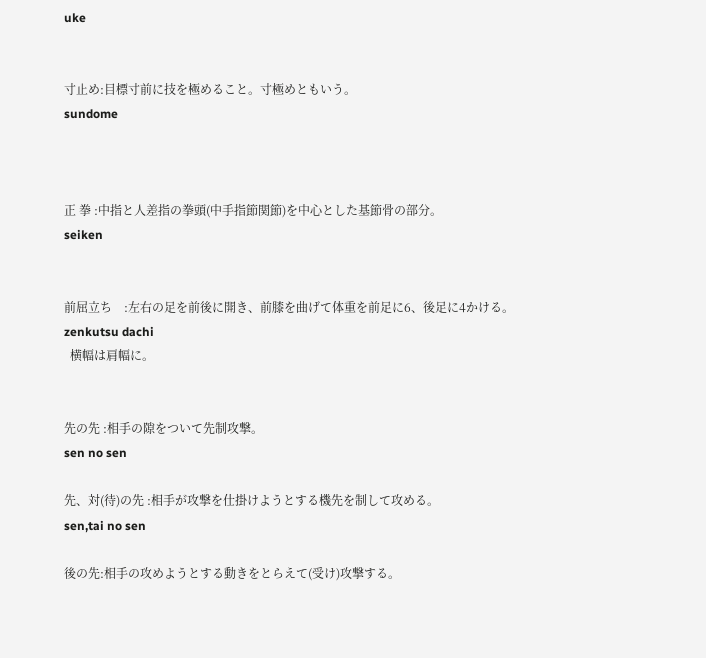uke


寸止め:目標寸前に技を極めること。寸極めともいう。
sundome



正 拳 :中指と人差指の拳頭(中手指節関節)を中心とした基節骨の部分。
seiken


前屈立ち    :左右の足を前後に開き、前膝を曲げて体重を前足に6、後足に4かける。
zenkutsu dachi
  横幅は肩幅に。


先の先 :相手の隙をついて先制攻撃。
sen no sen

先、対(待)の先 :相手が攻撃を仕掛けようとする機先を制して攻める。
sen,tai no sen

後の先:相手の攻めようとする動きをとらえて(受け)攻撃する。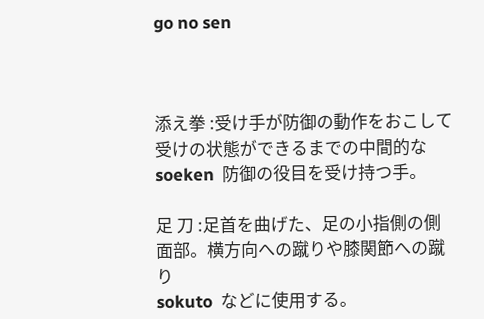go no sen



添え拳 :受け手が防御の動作をおこして受けの状態ができるまでの中間的な
soeken  防御の役目を受け持つ手。

足 刀 :足首を曲げた、足の小指側の側面部。横方向への蹴りや膝関節への蹴り
sokuto  などに使用する。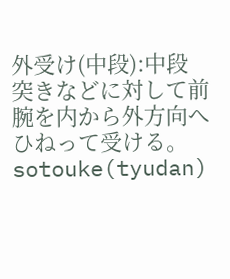外受け(中段):中段突きなどに対して前腕を内から外方向へひねって受ける。
sotouke(tyudan)